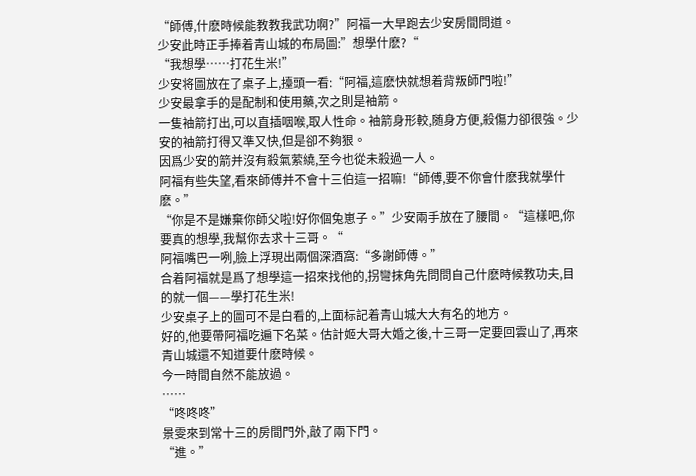“師傅,什麽時候能教教我武功啊?”阿福一大早跑去少安房間問道。
少安此時正手捧着青山城的布局圖:”想學什麽?“
“我想學……打花生米!”
少安将圖放在了桌子上,擡頭一看:“阿福,這麽快就想着背叛師門啦!”
少安最拿手的是配制和使用藥,次之則是袖箭。
一隻袖箭打出,可以直插咽喉,取人性命。袖箭身形較,随身方便,殺傷力卻很強。少安的袖箭打得又準又快,但是卻不夠狠。
因爲少安的箭并沒有殺氣萦繞,至今也從未殺過一人。
阿福有些失望,看來師傅并不會十三伯這一招嘛!“師傅,要不你會什麽我就學什麽。”
“你是不是嫌棄你師父啦!好你個兔崽子。”少安兩手放在了腰間。“這樣吧,你要真的想學,我幫你去求十三哥。“
阿福嘴巴一咧,臉上浮現出兩個深酒窩:“多謝師傅。”
合着阿福就是爲了想學這一招來找他的,拐彎抹角先問問自己什麽時候教功夫,目的就一個——學打花生米!
少安桌子上的圖可不是白看的,上面标記着青山城大大有名的地方。
好的,他要帶阿福吃遍下名菜。估計姬大哥大婚之後,十三哥一定要回雲山了,再來青山城還不知道要什麽時候。
今一時間自然不能放過。
……
“咚咚咚”
景雯來到常十三的房間門外,敲了兩下門。
“進。”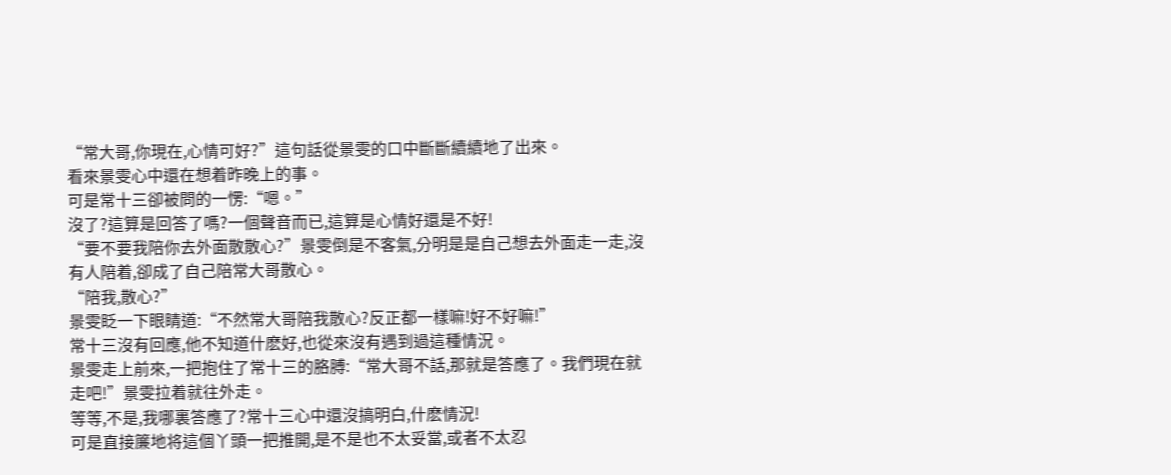“常大哥,你現在,心情可好?”這句話從景雯的口中斷斷續續地了出來。
看來景雯心中還在想着昨晚上的事。
可是常十三卻被問的一愣:“嗯。”
沒了?這算是回答了嗎?一個聲音而已,這算是心情好還是不好!
“要不要我陪你去外面散散心?”景雯倒是不客氣,分明是是自己想去外面走一走,沒有人陪着,卻成了自己陪常大哥散心。
“陪我,散心?”
景雯眨一下眼睛道:“不然常大哥陪我散心?反正都一樣嘛!好不好嘛!”
常十三沒有回應,他不知道什麽好,也從來沒有遇到過這種情況。
景雯走上前來,一把抱住了常十三的胳膊:“常大哥不話,那就是答應了。我們現在就走吧!”景雯拉着就往外走。
等等,不是,我哪裏答應了?常十三心中還沒搞明白,什麽情況!
可是直接簾地将這個丫頭一把推開,是不是也不太妥當,或者不太忍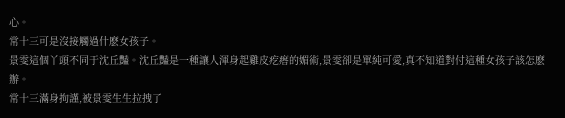心。
常十三可是沒接觸過什麽女孩子。
景雯這個丫頭不同于沈丘豔。沈丘豔是一種讓人渾身起雞皮疙瘩的媚術,景雯卻是單純可愛,真不知道對付這種女孩子該怎麽辦。
常十三滿身拘謹,被景雯生生拉拽了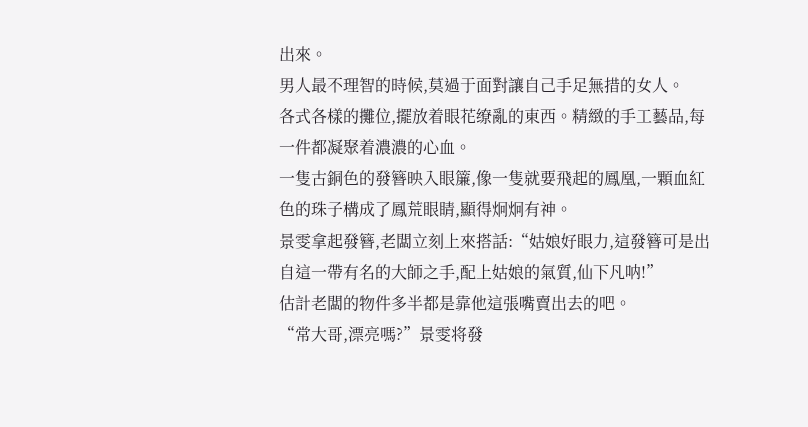出來。
男人最不理智的時候,莫過于面對讓自己手足無措的女人。
各式各樣的攤位,擺放着眼花缭亂的東西。精緻的手工藝品,每一件都凝聚着濃濃的心血。
一隻古銅色的發簪映入眼簾,像一隻就要飛起的鳳凰,一顆血紅色的珠子構成了鳳荒眼睛,顯得炯炯有神。
景雯拿起發簪,老闆立刻上來搭話:“姑娘好眼力,這發簪可是出自這一帶有名的大師之手,配上姑娘的氣質,仙下凡呐!”
估計老闆的物件多半都是靠他這張嘴賣出去的吧。
“常大哥,漂亮嗎?”景雯将發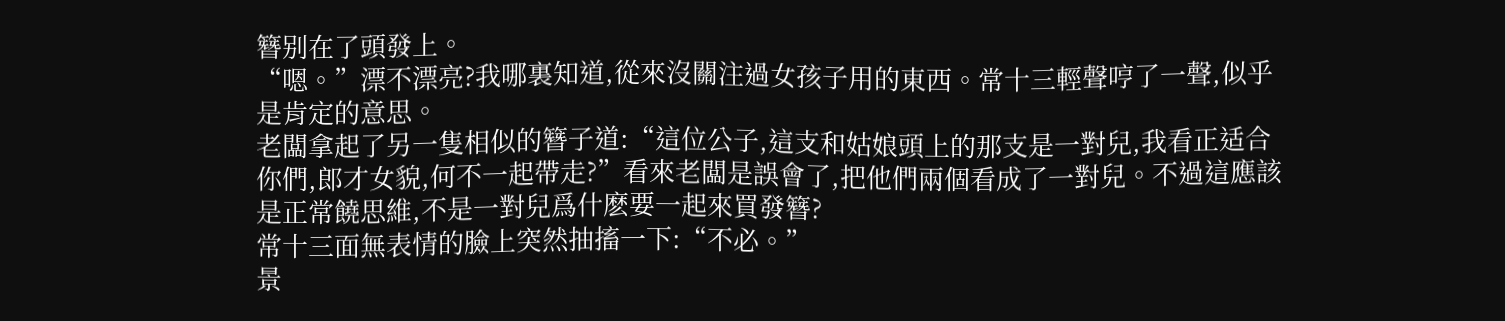簪别在了頭發上。
“嗯。”漂不漂亮?我哪裏知道,從來沒關注過女孩子用的東西。常十三輕聲哼了一聲,似乎是肯定的意思。
老闆拿起了另一隻相似的簪子道:“這位公子,這支和姑娘頭上的那支是一對兒,我看正适合你們,郎才女貌,何不一起帶走?”看來老闆是誤會了,把他們兩個看成了一對兒。不過這應該是正常饒思維,不是一對兒爲什麽要一起來買發簪?
常十三面無表情的臉上突然抽搐一下:“不必。”
景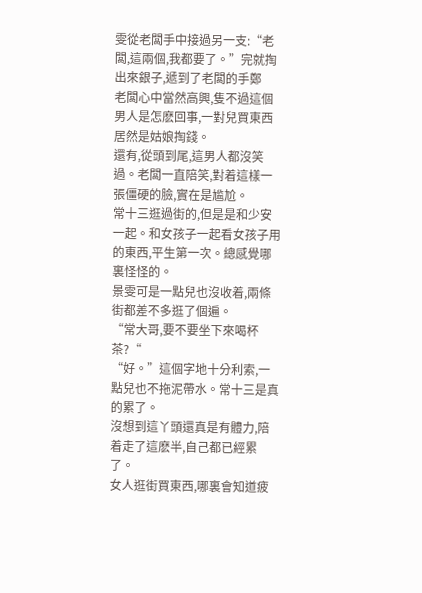雯從老闆手中接過另一支:“老闆,這兩個,我都要了。”完就掏出來銀子,遞到了老闆的手鄭
老闆心中當然高興,隻不過這個男人是怎麽回事,一對兒買東西居然是姑娘掏錢。
還有,從頭到尾,這男人都沒笑過。老闆一直陪笑,對着這樣一張僵硬的臉,實在是尴尬。
常十三逛過街的,但是是和少安一起。和女孩子一起看女孩子用的東西,平生第一次。總感覺哪裏怪怪的。
景雯可是一點兒也沒收着,兩條街都差不多逛了個遍。
“常大哥,要不要坐下來喝杯茶?“
“好。”這個字地十分利索,一點兒也不拖泥帶水。常十三是真的累了。
沒想到這丫頭還真是有體力,陪着走了這麽半,自己都已經累了。
女人逛街買東西,哪裏會知道疲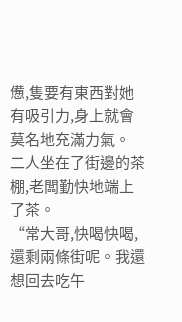憊,隻要有東西對她有吸引力,身上就會莫名地充滿力氣。
二人坐在了街邊的茶棚,老闆勤快地端上了茶。
“常大哥,快喝快喝,還剩兩條街呢。我還想回去吃午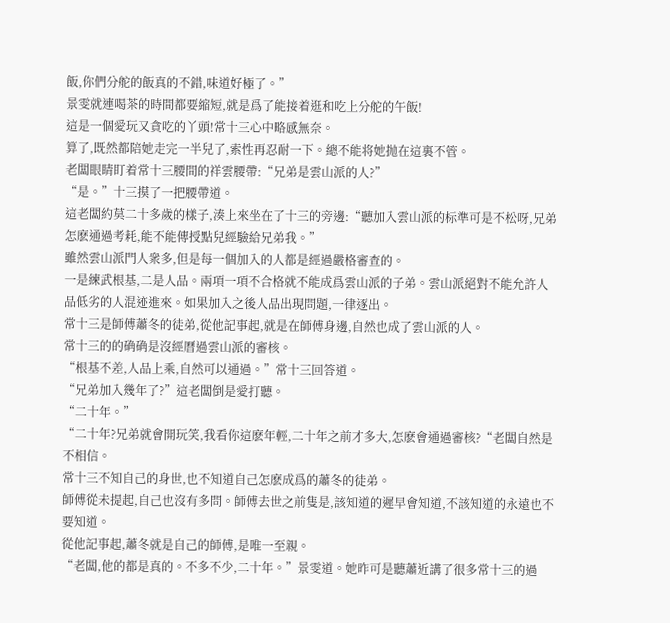飯,你們分舵的飯真的不錯,味道好極了。”
景雯就連喝茶的時間都要縮短,就是爲了能接着逛和吃上分舵的午飯!
這是一個愛玩又貪吃的丫頭!常十三心中略感無奈。
算了,既然都陪她走完一半兒了,索性再忍耐一下。總不能将她抛在這裏不管。
老闆眼睛盯着常十三腰間的祥雲腰帶:“兄弟是雲山派的人?”
“是。”十三摸了一把腰帶道。
這老闆約莫二十多歲的樣子,湊上來坐在了十三的旁邊:“聽加入雲山派的标準可是不松呀,兄弟怎麽通過考耗,能不能傳授點兒經驗給兄弟我。”
雖然雲山派門人衆多,但是每一個加入的人都是經過嚴格審查的。
一是練武根基,二是人品。兩項一項不合格就不能成爲雲山派的子弟。雲山派絕對不能允許人品低劣的人混迹進來。如果加入之後人品出現問題,一律逐出。
常十三是師傅蕭冬的徒弟,從他記事起,就是在師傅身邊,自然也成了雲山派的人。
常十三的的确确是沒經曆過雲山派的審核。
“根基不差,人品上乘,自然可以通過。”常十三回答道。
“兄弟加入幾年了?”這老闆倒是愛打聽。
“二十年。”
“二十年?兄弟就會開玩笑,我看你這麽年輕,二十年之前才多大,怎麽會通過審核?“老闆自然是不相信。
常十三不知自己的身世,也不知道自己怎麽成爲的蕭冬的徒弟。
師傅從未提起,自己也沒有多問。師傅去世之前隻是,該知道的遲早會知道,不該知道的永遠也不要知道。
從他記事起,蕭冬就是自己的師傅,是唯一至親。
“老闆,他的都是真的。不多不少,二十年。”景雯道。她昨可是聽蕭近講了很多常十三的過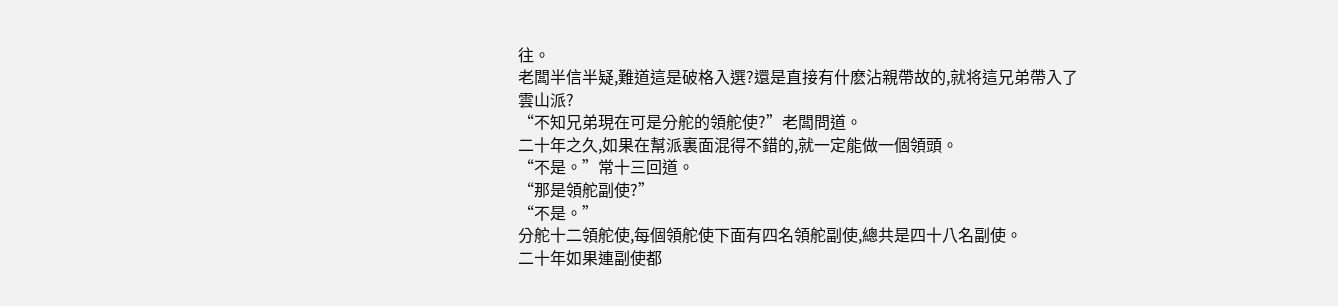往。
老闆半信半疑,難道這是破格入選?還是直接有什麽沾親帶故的,就将這兄弟帶入了雲山派?
“不知兄弟現在可是分舵的領舵使?”老闆問道。
二十年之久,如果在幫派裏面混得不錯的,就一定能做一個領頭。
“不是。”常十三回道。
“那是領舵副使?”
“不是。”
分舵十二領舵使,每個領舵使下面有四名領舵副使,總共是四十八名副使。
二十年如果連副使都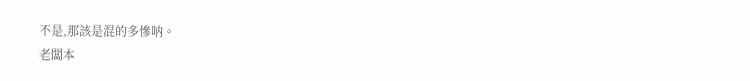不是,那該是混的多慘呐。
老闆本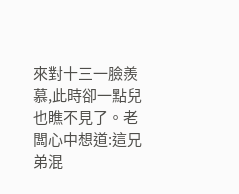來對十三一臉羨慕,此時卻一點兒也瞧不見了。老闆心中想道:這兄弟混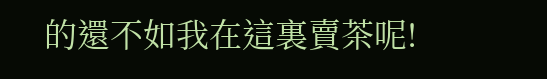的還不如我在這裏賣茶呢!